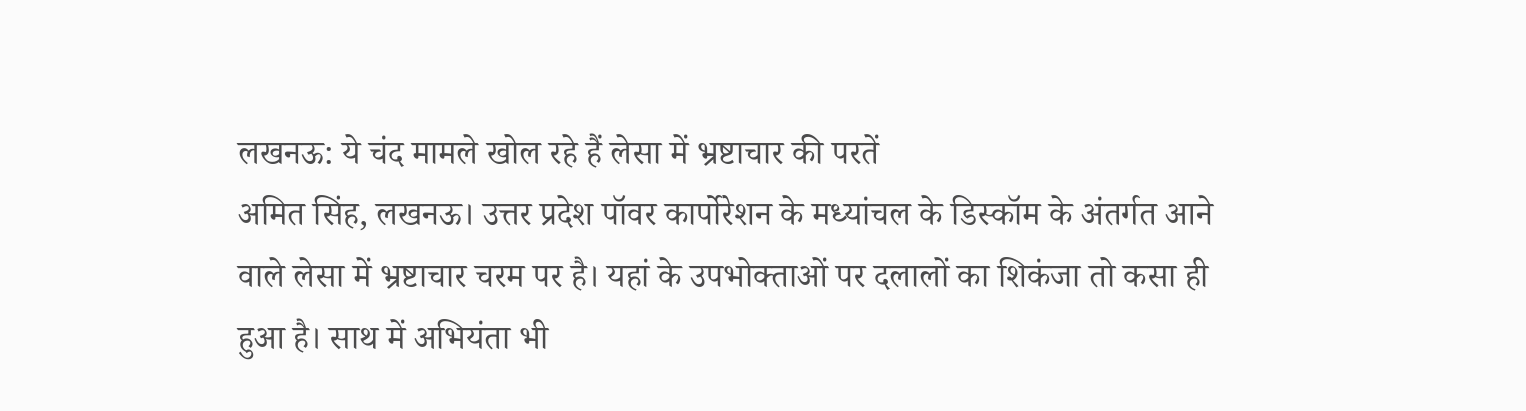लखनऊ: ये चंद मामले खोल रहे हैं लेसा में भ्रष्टाचार की परतें
अमित सिंह, लखनऊ। उत्तर प्रदेश पॉवर कार्पोरेशन के मध्यांचल के डिस्कॉम के अंतर्गत आने वाले लेसा में भ्रष्टाचार चरम पर है। यहां के उपभोक्ताओं पर दलालों का शिकंजा तो कसा ही हुआ है। साथ में अभियंता भी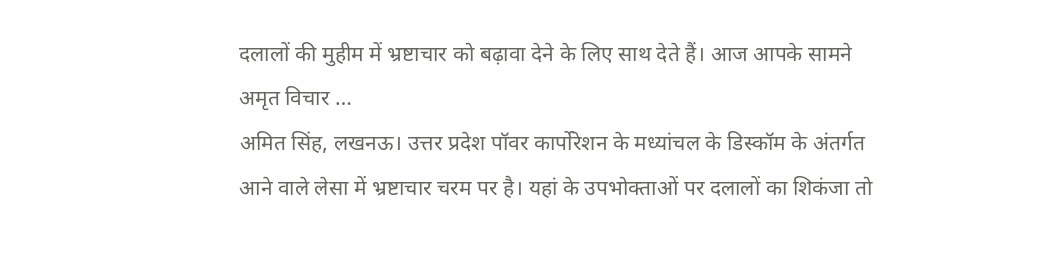दलालों की मुहीम में भ्रष्टाचार को बढ़ावा देने के लिए साथ देते हैं। आज आपके सामने अमृत विचार …
अमित सिंह, लखनऊ। उत्तर प्रदेश पॉवर कार्पोरेशन के मध्यांचल के डिस्कॉम के अंतर्गत आने वाले लेसा में भ्रष्टाचार चरम पर है। यहां के उपभोक्ताओं पर दलालों का शिकंजा तो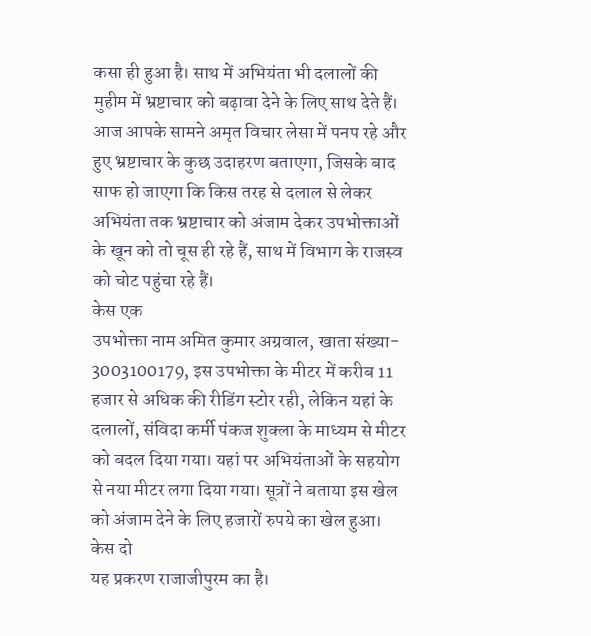कसा ही हुआ है। साथ में अभियंता भी दलालों की मुहीम में भ्रष्टाचार को बढ़ावा देने के लिए साथ देते हैं। आज आपके सामने अमृत विचार लेसा में पनप रहे और हुए भ्रष्टाचार के कुछ उदाहरण बताएगा, जिसके बाद साफ हो जाएगा कि किस तरह से दलाल से लेकर अभियंता तक भ्रष्टाचार को अंजाम देकर उपभोक्ताओं के खून को तो चूस ही रहे हैं, साथ में विभाग के राजस्व को चोट पहुंचा रहे हैं।
केस एक
उपभोक्ता नाम अमित कुमार अग्रवाल, खाता संख्या- 3003100179, इस उपभोक्ता के मीटर में करीब 11 हजार से अधिक की रीडिंग स्टोर रही, लेकिन यहां के दलालों, संविदा कर्मी पंकज शुक्ला के माध्यम से मीटर को बदल दिया गया। यहां पर अभियंताओं के सहयोग से नया मीटर लगा दिया गया। सूत्रों ने बताया इस खेल को अंजाम देने के लिए हजारों रुपये का खेल हुआ।
केस दो
यह प्रकरण राजाजीपुरम का है।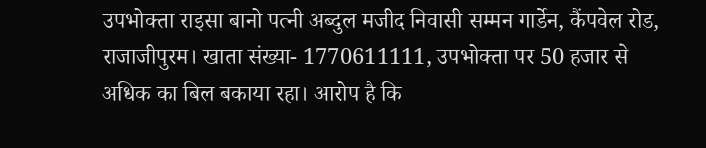उपभोक्ता राइसा बानो पत्नी अब्दुल मजीद निवासी सम्मन गार्डेन, कैंपवेल रोड, राजाजीपुरम। खाता संख्या- 1770611111, उपभोक्ता पर 50 हजार से अधिक का बिल बकाया रहा। आरोप है कि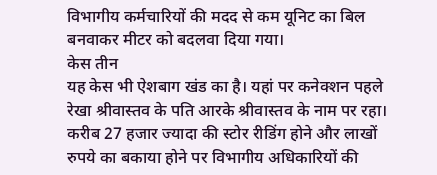विभागीय कर्मचारियों की मदद से कम यूनिट का बिल बनवाकर मीटर को बदलवा दिया गया।
केस तीन
यह केस भी ऐशबाग खंड का है। यहां पर कनेक्शन पहले रेखा श्रीवास्तव के पति आरके श्रीवास्तव के नाम पर रहा। करीब 27 हजार ज्यादा की स्टोर रीडिंग होने और लाखों रुपये का बकाया होने पर विभागीय अधिकारियों की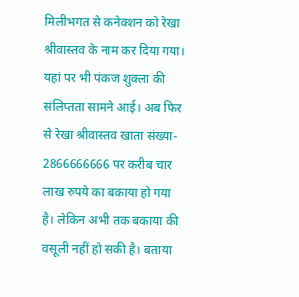मिलीभगत से कनेक्शन को रेखा श्रीवास्तव के नाम कर दिया गया। यहां पर भी पंकज शुक्ला की संलिप्तता सामने आई। अब फिर से रेखा श्रीवास्तव खाता संख्या- 2866666666 पर करीब चार लाख रुपये का बकाया हो गया है। लेकिन अभी तक बकाया की वसूली नहीं हो सकी है। बताया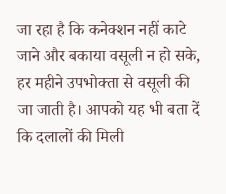जा रहा है कि कनेक्शन नहीं काटे जाने और बकाया वसूली न हो सके, हर महीने उपभोक्ता से वसूली की जा जाती है। आपको यह भी बता दें कि दलालों की मिली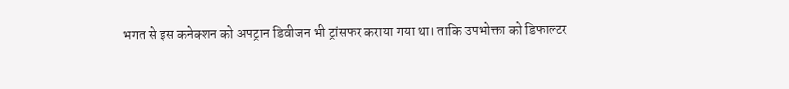भगत से इस कनेक्शन को अपट्रान डिवीजन भी ट्रांसफर कराया गया था। ताकि उपभोक्ता को डिफाल्टर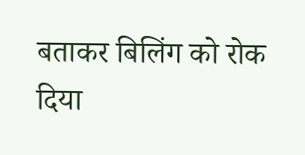बताकर बिलिंग को रोक दिया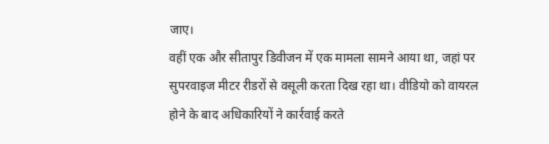जाए।
वहीं एक और सीतापुर डिवीजन में एक मामला सामने आया था, जहां पर सुपरवाइज मीटर रीडरों से वसूली करता दिख रहा था। वीडियो को वायरल होने के बाद अधिकारियों ने कार्रवाई करते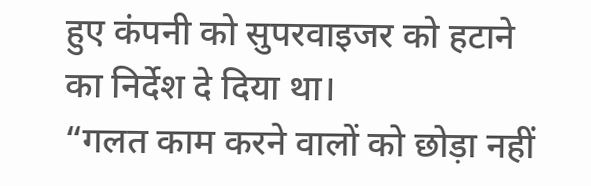हुए कंपनी को सुपरवाइजर को हटाने का निर्देश दे दिया था।
“गलत काम करने वालों को छोड़ा नहीं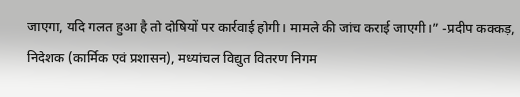जाएगा, यदि गलत हुआ है तो दोषियों पर कार्रवाई होगी। मामले की जांच कराई जाएगी।” -प्रदीप कक्कड़, निदेशक (कार्मिक एवं प्रशासन), मध्यांचल विद्युत वितरण निगम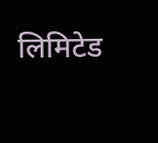लिमिटेड